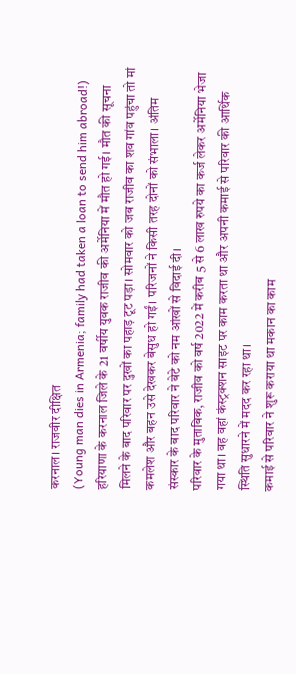करनाल। राजवीर दीक्षित
(Young man dies in Armenia; family had taken a loan to send him abroad!) हरियाणा के करनाल जिले के 21 वर्षीय युवक राजीव की अर्मेनिया में मौत हो गई। मौत की सूचना मिलने के बाद परिवार पर दुखों का पहाड़ टूट पड़ा। सोमवार को जब राजीव का शव गांव पहुंचा तो मां कमलेश और बहन उसे देखकर बेसुध हो गईं। परिजनों ने किसी तरह दोनों को संभाला। अंतिम संस्कार के बाद परिवार ने बेटे को नम आंखों से विदाई दी।
परिवार के मुताबिक, राजीव को वर्ष 2022 में करीब 5 से 6 लाख रुपये का कर्ज लेकर अर्मेनिया भेजा गया था। वह वहां कंस्ट्रक्शन साइट पर काम करता था और अपनी कमाई से परिवार की आर्थिक स्थिति सुधारने में मदद कर रहा था।
कमाई से परिवार ने शुरू कराया था मकान का काम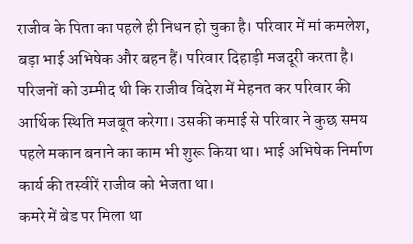राजीव के पिता का पहले ही निधन हो चुका है। परिवार में मां कमलेश, बड़ा भाई अभिषेक और बहन हैं। परिवार दिहाड़ी मजदूरी करता है।
परिजनों को उम्मीद थी कि राजीव विदेश में मेहनत कर परिवार की आर्थिक स्थिति मजबूत करेगा। उसकी कमाई से परिवार ने कुछ समय पहले मकान बनाने का काम भी शुरू किया था। भाई अभिषेक निर्माण कार्य की तस्वीरें राजीव को भेजता था।
कमरे में बेड पर मिला था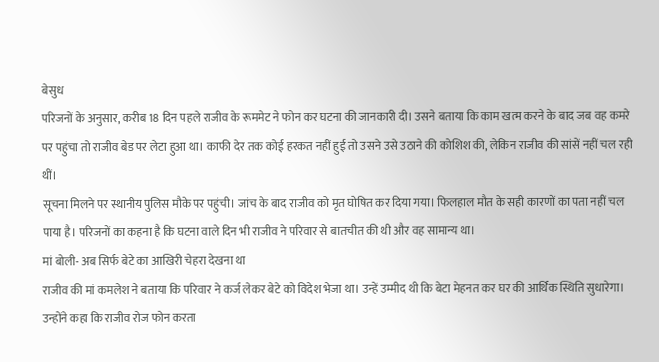बेसुध
परिजनों के अनुसार, करीब 18 दिन पहले राजीव के रूममेट ने फोन कर घटना की जानकारी दी। उसने बताया कि काम खत्म करने के बाद जब वह कमरे पर पहुंचा तो राजीव बेड पर लेटा हुआ था। काफी देर तक कोई हरकत नहीं हुई तो उसने उसे उठाने की कोशिश की, लेकिन राजीव की सांसें नहीं चल रही थीं।
सूचना मिलने पर स्थानीय पुलिस मौके पर पहुंची। जांच के बाद राजीव को मृत घोषित कर दिया गया। फिलहाल मौत के सही कारणों का पता नहीं चल पाया है। परिजनों का कहना है कि घटना वाले दिन भी राजीव ने परिवार से बातचीत की थी और वह सामान्य था।
मां बोली- अब सिर्फ बेटे का आखिरी चेहरा देखना था
राजीव की मां कमलेश ने बताया कि परिवार ने कर्ज लेकर बेटे को विदेश भेजा था। उन्हें उम्मीद थी कि बेटा मेहनत कर घर की आर्थिक स्थिति सुधारेगा। उन्होंने कहा कि राजीव रोज फोन करता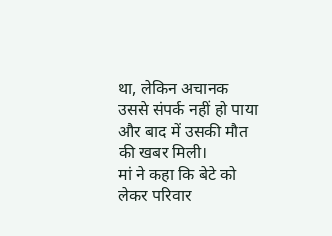था, लेकिन अचानक उससे संपर्क नहीं हो पाया और बाद में उसकी मौत की खबर मिली।
मां ने कहा कि बेटे को लेकर परिवार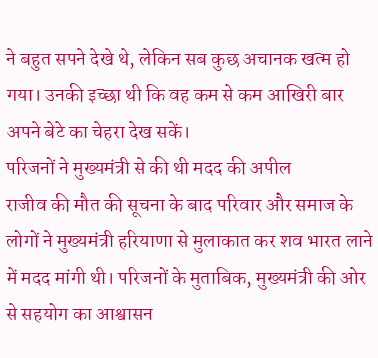ने बहुत सपने देखे थे, लेकिन सब कुछ अचानक खत्म हो गया। उनकी इच्छा थी कि वह कम से कम आखिरी बार अपने बेटे का चेहरा देख सकें।
परिजनों ने मुख्यमंत्री से की थी मदद की अपील
राजीव की मौत की सूचना के बाद परिवार और समाज के लोगों ने मुख्यमंत्री हरियाणा से मुलाकात कर शव भारत लाने में मदद मांगी थी। परिजनों के मुताबिक, मुख्यमंत्री की ओर से सहयोग का आश्वासन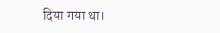दिया गया था।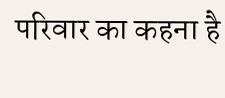परिवार का कहना है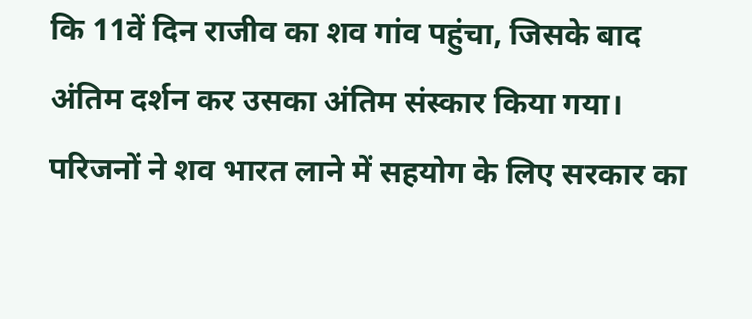कि 11वें दिन राजीव का शव गांव पहुंचा, जिसके बाद अंतिम दर्शन कर उसका अंतिम संस्कार किया गया। परिजनों ने शव भारत लाने में सहयोग के लिए सरकार का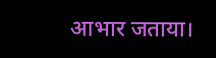आभार जताया।